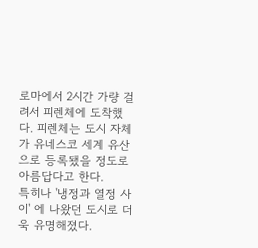로마에서 2시간 가량 걸려서 피렌체에 도착했다. 피렌체는 도시 자체가 유네스코 세계 유산으로 등록됐을 정도로 아름답다고 한다.
특히나 '냉정과 열정 사이' 에 나왔던 도시로 더욱 유명해졌다.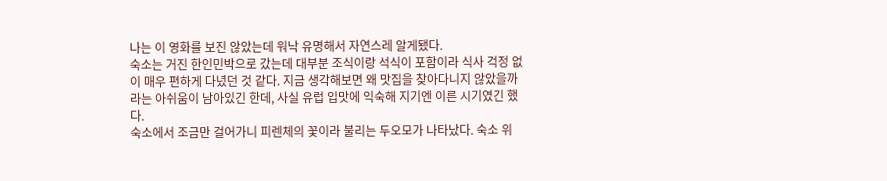나는 이 영화를 보진 않았는데 워낙 유명해서 자연스레 알게됐다.
숙소는 거진 한인민박으로 갔는데 대부분 조식이랑 석식이 포함이라 식사 걱정 없이 매우 편하게 다녔던 것 같다. 지금 생각해보면 왜 맛집을 찾아다니지 않았을까 라는 아쉬움이 남아있긴 한데, 사실 유럽 입맛에 익숙해 지기엔 이른 시기였긴 했다.
숙소에서 조금만 걸어가니 피렌체의 꽃이라 불리는 두오모가 나타났다. 숙소 위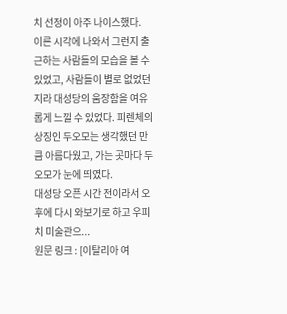치 선정이 아주 나이스했다.
이른 시각에 나와서 그런지 출근하는 사람들의 모습을 볼 수 있었고, 사람들이 별로 없었던지라 대성당의 움장함을 여유롭게 느낄 수 있었다. 피렌체의 상징인 두오모는 생각했던 만큼 아름다웠고, 가는 곳마다 두오모가 눈에 띄였다.
대성당 오픈 시간 전이라서 오후에 다시 와보기로 하고 우피치 미술관으...
원문 링크 : [이탈리아 여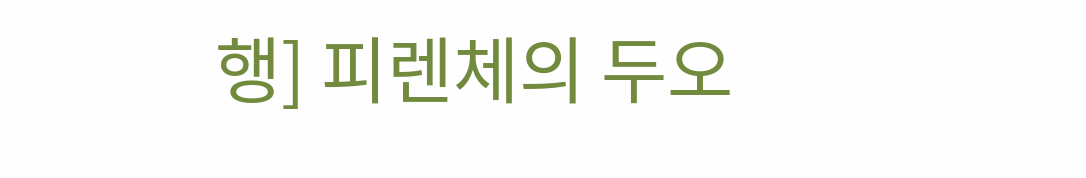행] 피렌체의 두오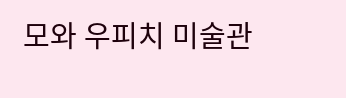모와 우피치 미술관